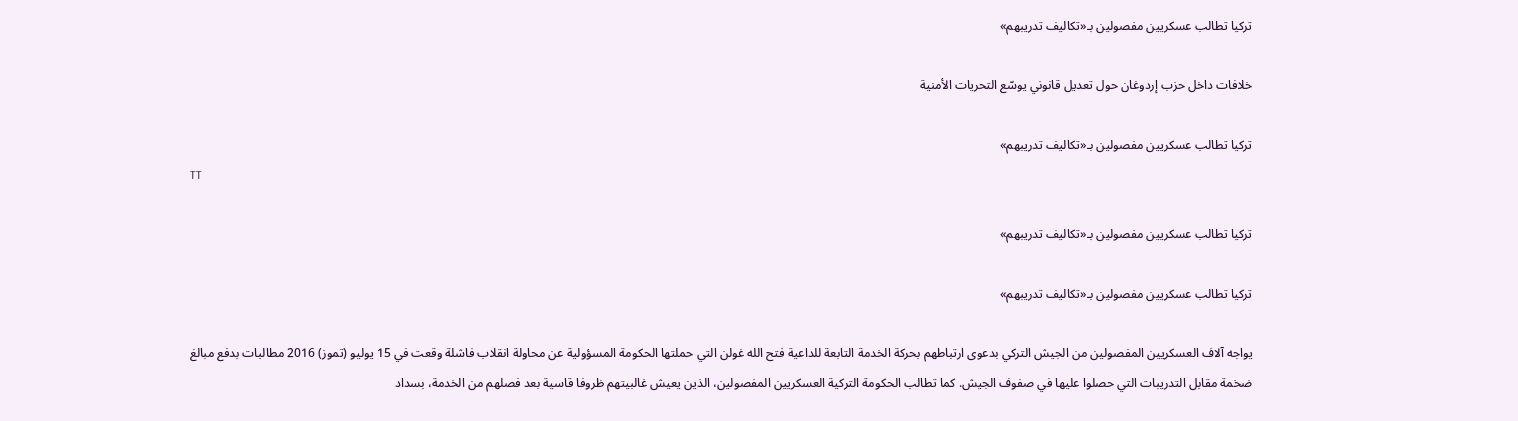تركيا تطالب عسكريين مفصولين بـ«تكاليف تدريبهم»

خلافات داخل حزب إردوغان حول تعديل قانوني يوسّع التحريات الأمنية

تركيا تطالب عسكريين مفصولين بـ«تكاليف تدريبهم»
TT

تركيا تطالب عسكريين مفصولين بـ«تكاليف تدريبهم»

تركيا تطالب عسكريين مفصولين بـ«تكاليف تدريبهم»

يواجه آلاف العسكريين المفصولين من الجيش التركي بدعوى ارتباطهم بحركة الخدمة التابعة للداعية فتح الله غولن التي حملتها الحكومة المسؤولية عن محاولة انقلاب فاشلة وقعت في 15 يوليو (تموز) 2016 مطالبات بدفع مبالغ ضخمة مقابل التدريبات التي حصلوا عليها في صفوف الجيش. كما تطالب الحكومة التركية العسكريين المفصولين، الذين يعيش غالبيتهم ظروفا قاسية بعد فصلهم من الخدمة، بسداد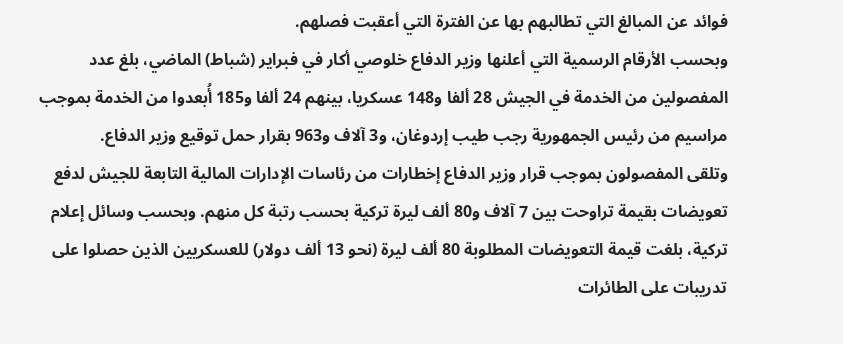فوائد عن المبالغ التي تطالبهم بها عن الفترة التي أعقبت فصلهم.
وبحسب الأرقام الرسمية التي أعلنها وزير الدفاع خلوصي أكار في فبراير (شباط) الماضي، بلغ عدد المفصولين من الخدمة في الجيش 28 ألفا و148 عسكريا، بينهم 24 ألفا و185 أُبعدوا من الخدمة بموجب مراسيم من رئيس الجمهورية رجب طيب إردوغان، و3 آلاف و963 بقرار حمل توقيع وزير الدفاع.
وتلقى المفصولون بموجب قرار وزير الدفاع إخطارات من رئاسات الإدارات المالية التابعة للجيش لدفع تعويضات بقيمة تراوحت بين 7 آلاف و80 ألف ليرة تركية بحسب رتبة كل منهم. وبحسب وسائل إعلام تركية، بلغت قيمة التعويضات المطلوبة 80 ألف ليرة (نحو 13 ألف دولار) للعسكريين الذين حصلوا على تدريبات على الطائرات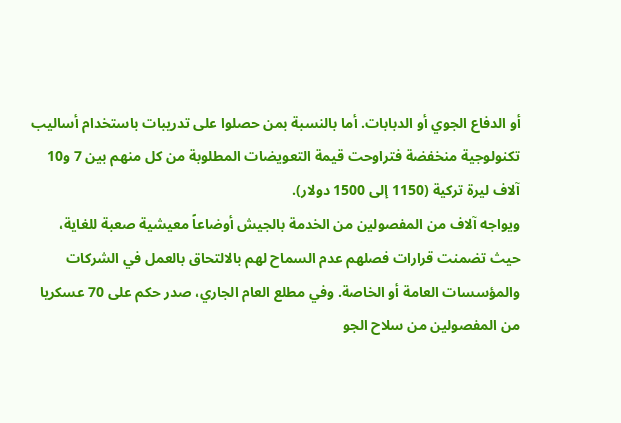أو الدفاع الجوي أو الدبابات. أما بالنسبة بمن حصلوا على تدريبات باستخدام أساليب تكنولوجية منخفضة فتراوحت قيمة التعويضات المطلوبة من كل منهم بين 7 و10 آلاف ليرة تركية (1150 إلى 1500 دولار).
ويواجه آلاف من المفصولين من الخدمة بالجيش أوضاعاً معيشية صعبة للغاية، حيث تضمنت قرارات فصلهم عدم السماح لهم بالالتحاق بالعمل في الشركات والمؤسسات العامة أو الخاصة. وفي مطلع العام الجاري، صدر حكم على 70 عسكريا من المفصولين من سلاح الجو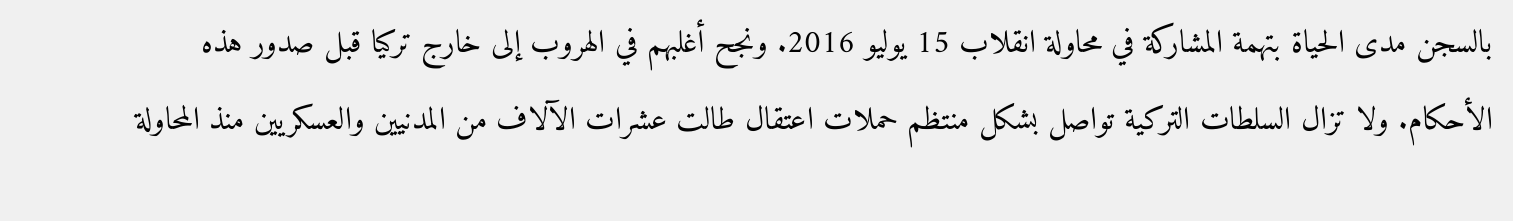بالسجن مدى الحياة بتهمة المشاركة في محاولة انقلاب 15 يوليو 2016. ونجح أغلبهم في الهروب إلى خارج تركيا قبل صدور هذه الأحكام. ولا تزال السلطات التركية تواصل بشكل منتظم حملات اعتقال طالت عشرات الآلاف من المدنيين والعسكريين منذ المحاولة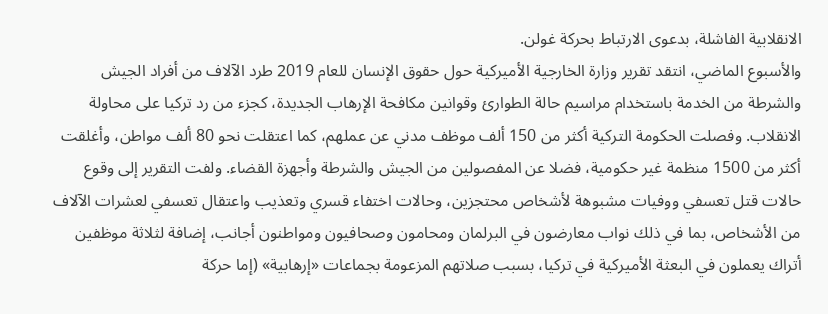الانقلابية الفاشلة، بدعوى الارتباط بحركة غولن.
والأسبوع الماضي، انتقد تقرير وزارة الخارجية الأميركية حول حقوق الإنسان للعام 2019 طرد الآلاف من أفراد الجيش والشرطة من الخدمة باستخدام مراسيم حالة الطوارئ وقوانين مكافحة الإرهاب الجديدة، كجزء من رد تركيا على محاولة الانقلاب. وفصلت الحكومة التركية أكثر من 150 ألف موظف مدني عن عملهم، كما اعتقلت نحو 80 ألف مواطن، وأغلقت أكثر من 1500 منظمة غير حكومية، فضلا عن المفصولين من الجيش والشرطة وأجهزة القضاء. ولفت التقرير إلى وقوع حالات قتل تعسفي ووفيات مشبوهة لأشخاص محتجزين، وحالات اختفاء قسري وتعذيب واعتقال تعسفي لعشرات الآلاف من الأشخاص، بما في ذلك نواب معارضون في البرلمان ومحامون وصحافيون ومواطنون أجانب، إضافة لثلاثة موظفين أتراك يعملون في البعثة الأميركية في تركيا، بسبب صلاتهم المزعومة بجماعات «إرهابية» (إما حركة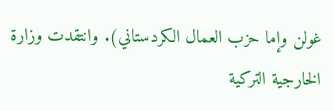غولن وإما حزب العمال الكردستاني). وانتقدت وزارة الخارجية التركية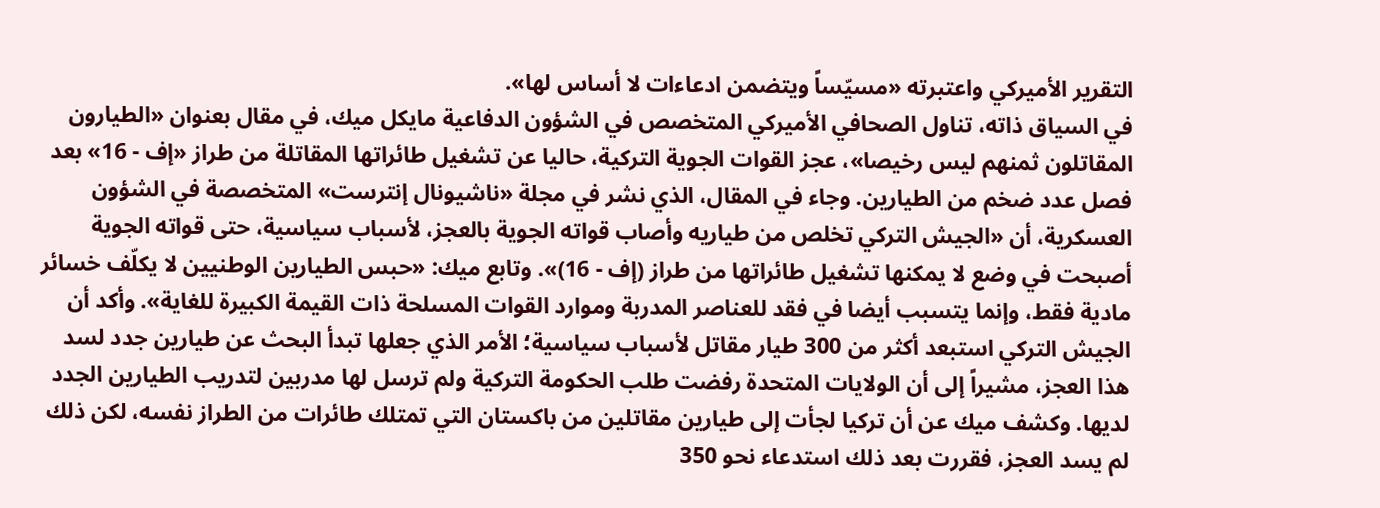التقرير الأميركي واعتبرته «مسيّساً ويتضمن ادعاءات لا أساس لها».
في السياق ذاته، تناول الصحافي الأميركي المتخصص في الشؤون الدفاعية مايكل ميك، في مقال بعنوان «الطيارون المقاتلون ثمنهم ليس رخيصا»، عجز القوات الجوية التركية، حاليا عن تشغيل طائراتها المقاتلة من طراز «إف - 16» بعد فصل عدد ضخم من الطيارين. وجاء في المقال، الذي نشر في مجلة «ناشيونال إنترست» المتخصصة في الشؤون العسكرية، أن «الجيش التركي تخلص من طياريه وأصاب قواته الجوية بالعجز، لأسباب سياسية، حتى قواته الجوية أصبحت في وضع لا يمكنها تشغيل طائراتها من طراز (إف - 16)». وتابع ميك: «حبس الطيارين الوطنيين لا يكلّف خسائر مادية فقط، وإنما يتسبب أيضا في فقد للعناصر المدربة وموارد القوات المسلحة ذات القيمة الكبيرة للغاية». وأكد أن الجيش التركي استبعد أكثر من 300 طيار مقاتل لأسباب سياسية؛ الأمر الذي جعلها تبدأ البحث عن طيارين جدد لسد هذا العجز، مشيراً إلى أن الولايات المتحدة رفضت طلب الحكومة التركية ولم ترسل لها مدربين لتدريب الطيارين الجدد لديها. وكشف ميك عن أن تركيا لجأت إلى طيارين مقاتلين من باكستان التي تمتلك طائرات من الطراز نفسه، لكن ذلك لم يسد العجز، فقررت بعد ذلك استدعاء نحو 350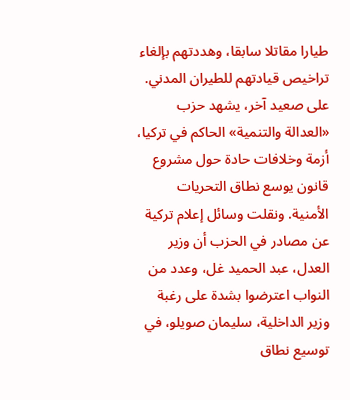طيارا مقاتلا سابقا، وهددتهم بإلغاء تراخيص قيادتهم للطيران المدني.
على صعيد آخر، يشهد حزب «العدالة والتنمية» الحاكم في تركيا، أزمة وخلافات حادة حول مشروع قانون يوسع نطاق التحريات الأمنية. ونقلت وسائل إعلام تركية عن مصادر في الحزب أن وزير العدل، عبد الحميد غل، وعدد من النواب اعترضوا بشدة على رغبة وزير الداخلية، سليمان صويلو، في توسيع نطاق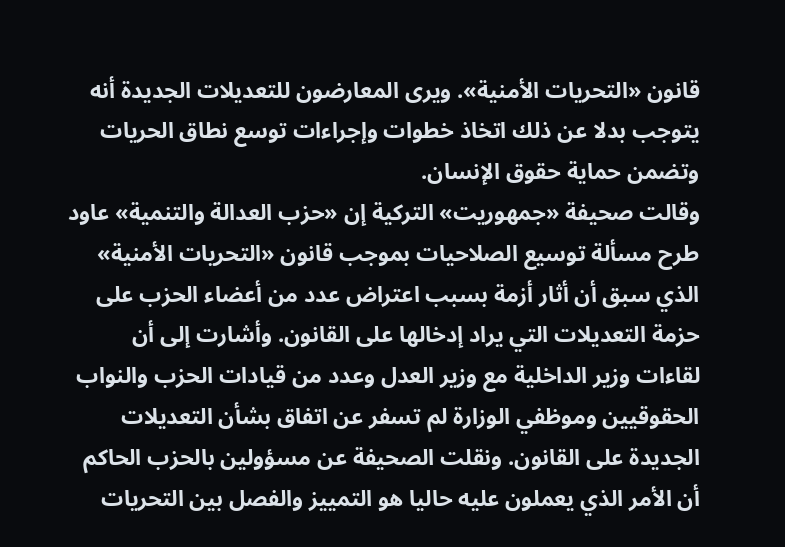قانون «التحريات الأمنية». ويرى المعارضون للتعديلات الجديدة أنه يتوجب بدلا عن ذلك اتخاذ خطوات وإجراءات توسع نطاق الحريات وتضمن حماية حقوق الإنسان.
وقالت صحيفة «جمهوريت» التركية إن «حزب العدالة والتنمية» عاود طرح مسألة توسيع الصلاحيات بموجب قانون «التحريات الأمنية» الذي سبق أن أثار أزمة بسبب اعتراض عدد من أعضاء الحزب على حزمة التعديلات التي يراد إدخالها على القانون. وأشارت إلى أن لقاءات وزير الداخلية مع وزير العدل وعدد من قيادات الحزب والنواب الحقوقيين وموظفي الوزارة لم تسفر عن اتفاق بشأن التعديلات الجديدة على القانون. ونقلت الصحيفة عن مسؤولين بالحزب الحاكم أن الأمر الذي يعملون عليه حاليا هو التمييز والفصل بين التحريات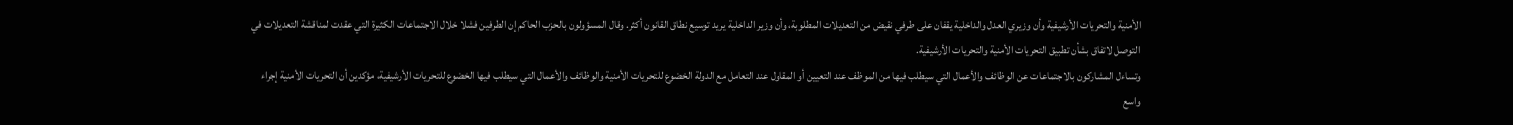الأمنية والتحريات الأرشيفية وأن وزيري العدل والداخلية يقفان على طرفي نقيض من التعديلات المطلوبة، وأن وزير الداخلية يريد توسيع نطاق القانون أكثر. وقال المسؤولون بالحزب الحاكم إن الطرفين فشلا خلال الاجتماعات الكثيرة التي عقدت لمناقشة التعديلات في التوصل لاتفاق بشأن تطبيق التحريات الأمنية والتحريات الأرشيفية.
وتساءل المشاركون بالاجتماعات عن الوظائف والأعمال التي سيطلب فيها من الموظف عند التعيين أو المقاول عند التعامل مع الدولة الخضوع للتحريات الأمنية والوظائف والأعمال التي سيطلب فيها الخضوع للتحريات الأرشيفية، مؤكدين أن التحريات الأمنية إجراء واسع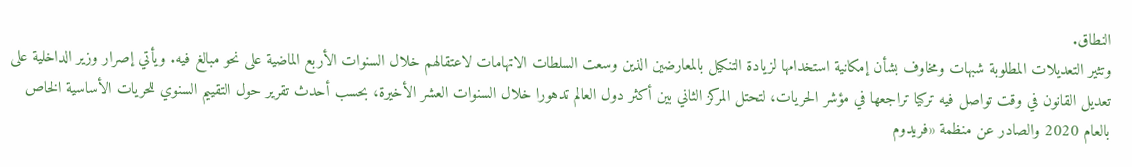النطاق.
وتثير التعديلات المطلوبة شبهات ومخاوف بشأن إمكانية استخدامها لزيادة التنكيل بالمعارضين الذين وسعت السلطات الاتهامات لاعتقالهم خلال السنوات الأربع الماضية على نحو مبالغ فيه. ويأتي إصرار وزير الداخلية على تعديل القانون في وقت تواصل فيه تركيا تراجعها في مؤشر الحريات، لتحتل المركز الثاني بين أكثر دول العالم تدهورا خلال السنوات العشر الأخيرة، بحسب أحدث تقرير حول التقييم السنوي للحريات الأساسية الخاص بالعام 2020 والصادر عن منظمة «فريدوم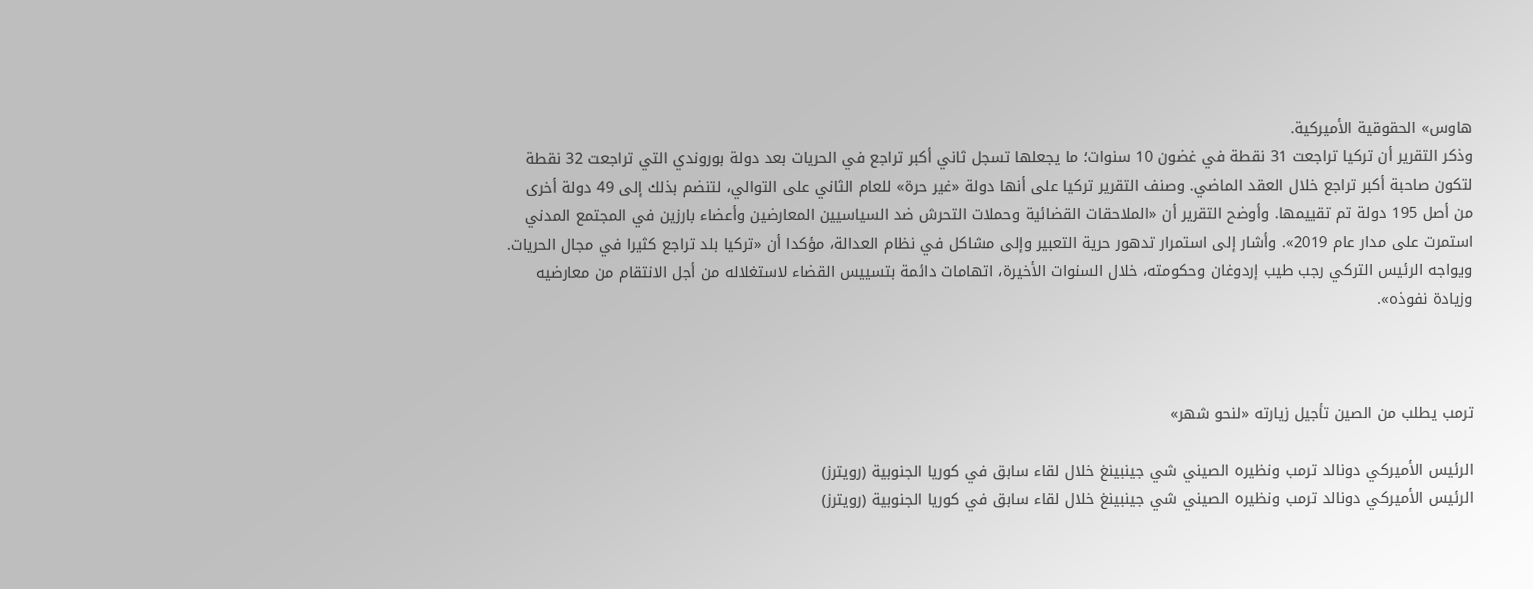هاوس» الحقوقية الأميركية.
وذكر التقرير أن تركيا تراجعت 31 نقطة في غضون 10 سنوات؛ ما يجعلها تسجل ثاني أكبر تراجع في الحريات بعد دولة بوروندي التي تراجعت 32 نقطة لتكون صاحبة أكبر تراجع خلال العقد الماضي. وصنف التقرير تركيا على أنها دولة «غير حرة» للعام الثاني على التوالي، لتنضم بذلك إلى 49 دولة أخرى من أصل 195 دولة تم تقييمها. وأوضح التقرير أن «الملاحقات القضائية وحملات التحرش ضد السياسيين المعارضين وأعضاء بارزين في المجتمع المدني استمرت على مدار عام 2019». وأشار إلى استمرار تدهور حرية التعبير وإلى مشاكل في نظام العدالة، مؤكدا أن «تركيا بلد تراجع كثيرا في مجال الحريات. ويواجه الرئيس التركي رجب طيب إردوغان وحكومته، خلال السنوات الأخيرة، اتهامات دائمة بتسييس القضاء لاستغلاله من أجل الانتقام من معارضيه وزيادة نفوذه».



ترمب يطلب من الصين تأجيل زيارته «لنحو شهر»

الرئيس الأميركي دونالد ترمب ونظيره الصيني شي جينبينغ خلال لقاء سابق في كوريا الجنوبية (رويترز)
الرئيس الأميركي دونالد ترمب ونظيره الصيني شي جينبينغ خلال لقاء سابق في كوريا الجنوبية (رويترز)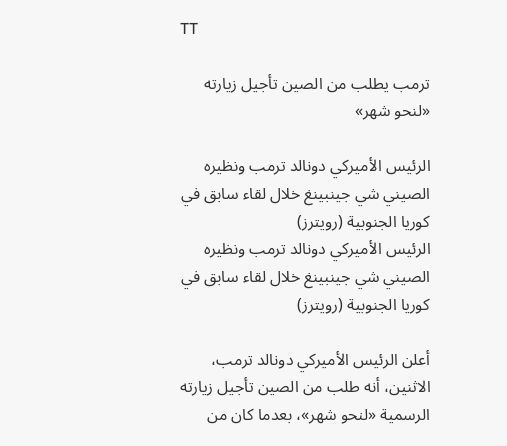TT

ترمب يطلب من الصين تأجيل زيارته «لنحو شهر»

الرئيس الأميركي دونالد ترمب ونظيره الصيني شي جينبينغ خلال لقاء سابق في كوريا الجنوبية (رويترز)
الرئيس الأميركي دونالد ترمب ونظيره الصيني شي جينبينغ خلال لقاء سابق في كوريا الجنوبية (رويترز)

أعلن الرئيس الأميركي دونالد ترمب، الاثنين، أنه طلب من الصين تأجيل زيارته الرسمية «لنحو شهر»، بعدما كان من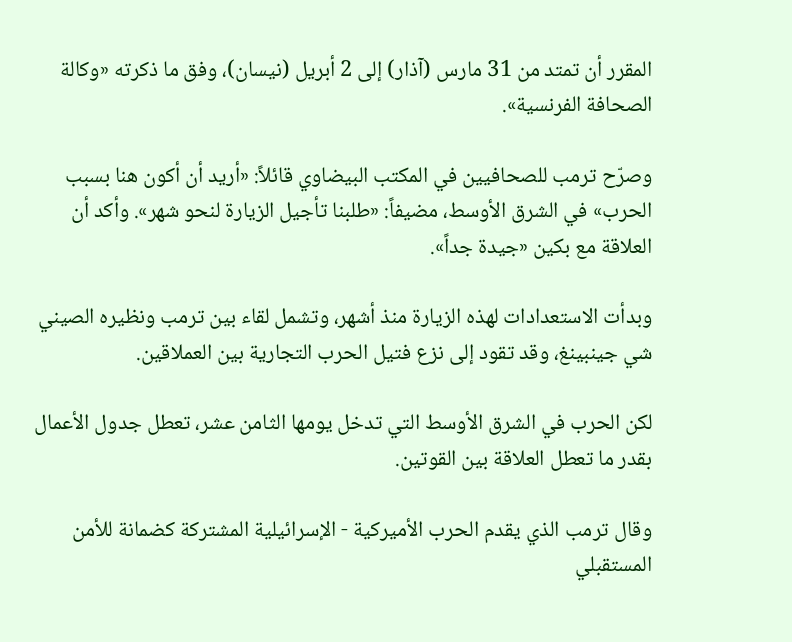المقرر أن تمتد من 31 مارس (آذار) إلى 2 أبريل (نيسان)، وفق ما ذكرته «وكالة الصحافة الفرنسية».

وصرّح ترمب للصحافيين في المكتب البيضاوي قائلاً: «أريد أن أكون هنا بسبب الحرب» في الشرق الأوسط، مضيفاً: «طلبنا تأجيل الزيارة لنحو شهر». وأكد أن العلاقة مع بكين «جيدة جداً».

وبدأت الاستعدادات لهذه الزيارة منذ أشهر، وتشمل لقاء بين ترمب ونظيره الصيني شي جينبينغ، وقد تقود إلى نزع فتيل الحرب التجارية بين العملاقين.

لكن الحرب في الشرق الأوسط التي تدخل يومها الثامن عشر، تعطل جدول الأعمال بقدر ما تعطل العلاقة بين القوتين.

وقال ترمب الذي يقدم الحرب الأميركية - الإسرائيلية المشتركة كضمانة للأمن المستقبلي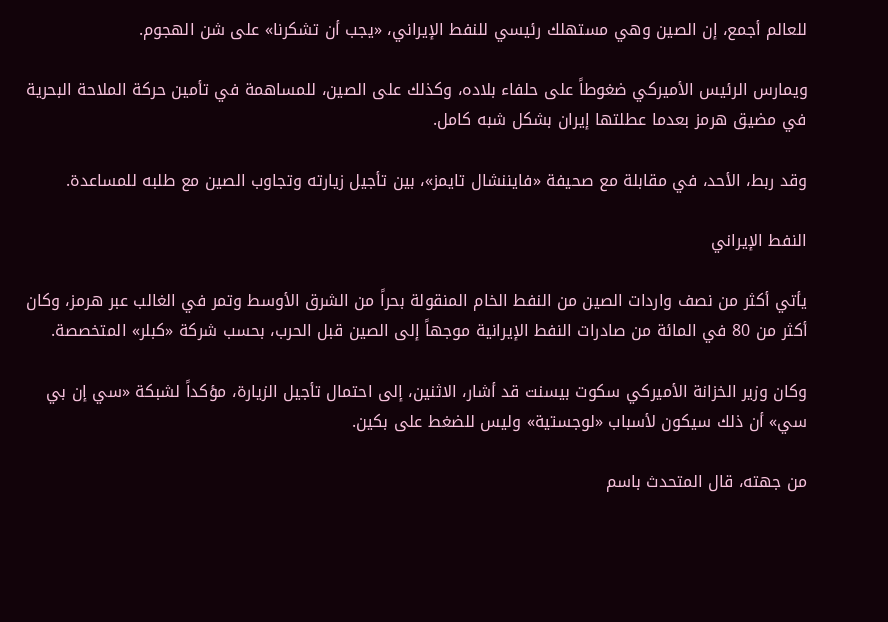للعالم أجمع، إن الصين وهي مستهلك رئيسي للنفط الإيراني، «يجب أن تشكرنا» على شن الهجوم.

ويمارس الرئيس الأميركي ضغوطاً على حلفاء بلاده، وكذلك على الصين، للمساهمة في تأمين حركة الملاحة البحرية في مضيق هرمز بعدما عطلتها إيران بشكل شبه كامل.

وقد ربط، الأحد، في مقابلة مع صحيفة «فايننشال تايمز»، بين تأجيل زيارته وتجاوب الصين مع طلبه للمساعدة.

النفط الإيراني

يأتي أكثر من نصف واردات الصين من النفط الخام المنقولة بحراً من الشرق الأوسط وتمر في الغالب عبر هرمز، وكان أكثر من 80 في المائة من صادرات النفط الإيرانية موجهاً إلى الصين قبل الحرب، بحسب شركة «كبلر» المتخصصة.

وكان وزير الخزانة الأميركي سكوت بيسنت قد أشار، الاثنين، إلى احتمال تأجيل الزيارة، مؤكداً لشبكة «سي إن بي سي» أن ذلك سيكون لأسباب «لوجستية» وليس للضغط على بكين.

من جهته، قال المتحدث باسم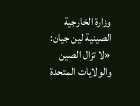وزارة الخارجية الصينية لين جيان: «لا تزال الصين والولايات المتحدة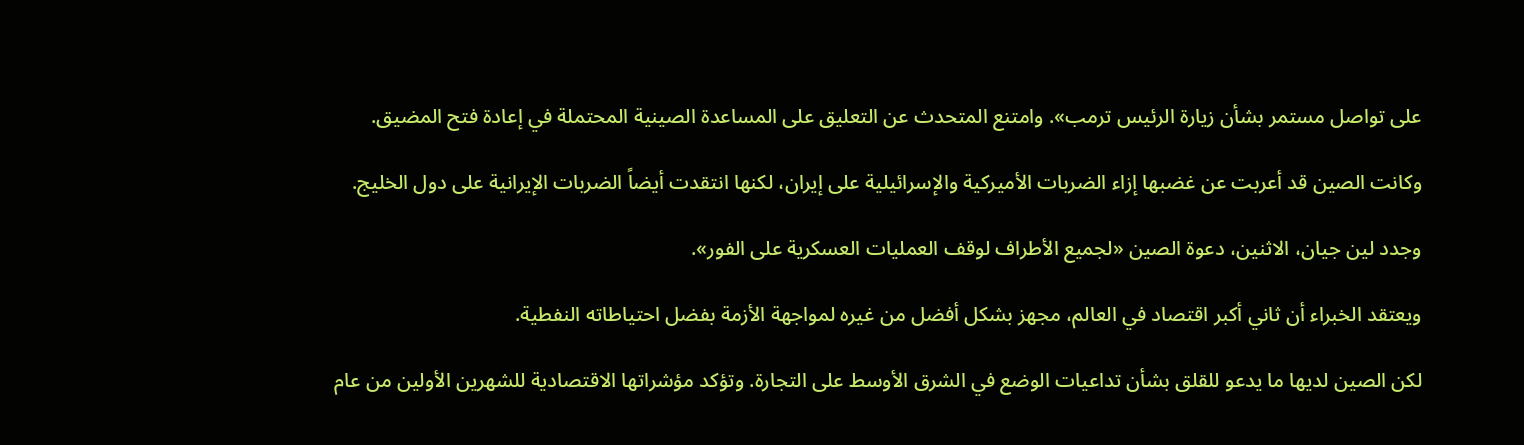على تواصل مستمر بشأن زيارة الرئيس ترمب». وامتنع المتحدث عن التعليق على المساعدة الصينية المحتملة في إعادة فتح المضيق.

وكانت الصين قد أعربت عن غضبها إزاء الضربات الأميركية والإسرائيلية على إيران، لكنها انتقدت أيضاً الضربات الإيرانية على دول الخليج.

وجدد لين جيان، الاثنين، دعوة الصين «لجميع الأطراف لوقف العمليات العسكرية على الفور».

ويعتقد الخبراء أن ثاني أكبر اقتصاد في العالم، مجهز بشكل أفضل من غيره لمواجهة الأزمة بفضل احتياطاته النفطية.

لكن الصين لديها ما يدعو للقلق بشأن تداعيات الوضع في الشرق الأوسط على التجارة. وتؤكد مؤشراتها الاقتصادية للشهرين الأولين من عام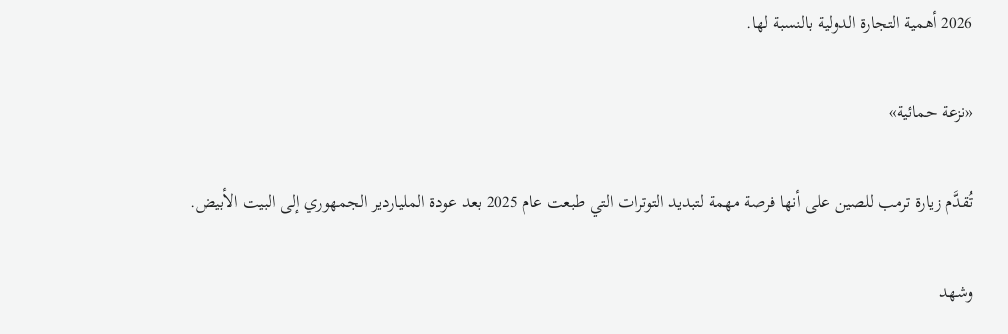2026 أهمية التجارة الدولية بالنسبة لها.

«نزعة حمائية»

تُقدَّم زيارة ترمب للصين على أنها فرصة مهمة لتبديد التوترات التي طبعت عام 2025 بعد عودة الملياردير الجمهوري إلى البيت الأبيض.

وشهد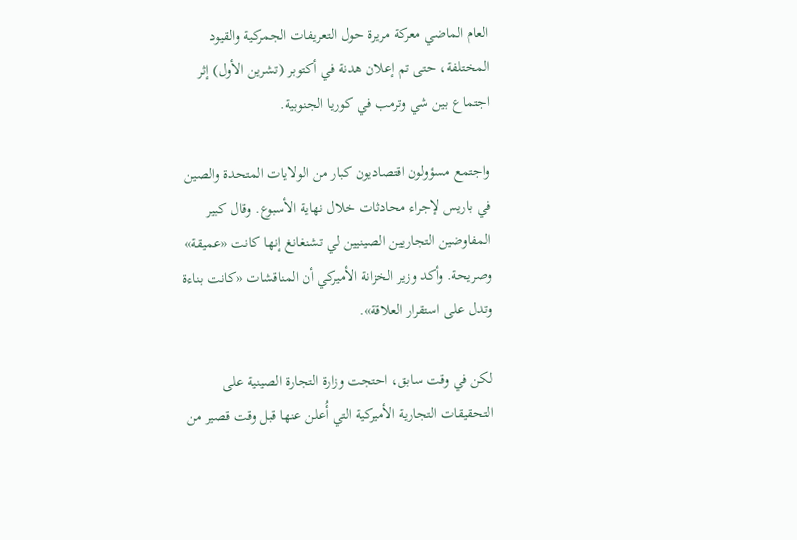العام الماضي معركة مريرة حول التعريفات الجمركية والقيود المختلفة، حتى تم إعلان هدنة في أكتوبر (تشرين الأول) إثر اجتماع بين شي وترمب في كوريا الجنوبية.

واجتمع مسؤولون اقتصاديون كبار من الولايات المتحدة والصين في باريس لإجراء محادثات خلال نهاية الأسبوع. وقال كبير المفاوضين التجاريين الصينيين لي تشنغانغ إنها كانت «عميقة» وصريحة. وأكد وزير الخزانة الأميركي أن المناقشات «كانت بناءة وتدل على استقرار العلاقة».

لكن في وقت سابق، احتجت وزارة التجارة الصينية على التحقيقات التجارية الأميركية التي أُعلن عنها قبل وقت قصير من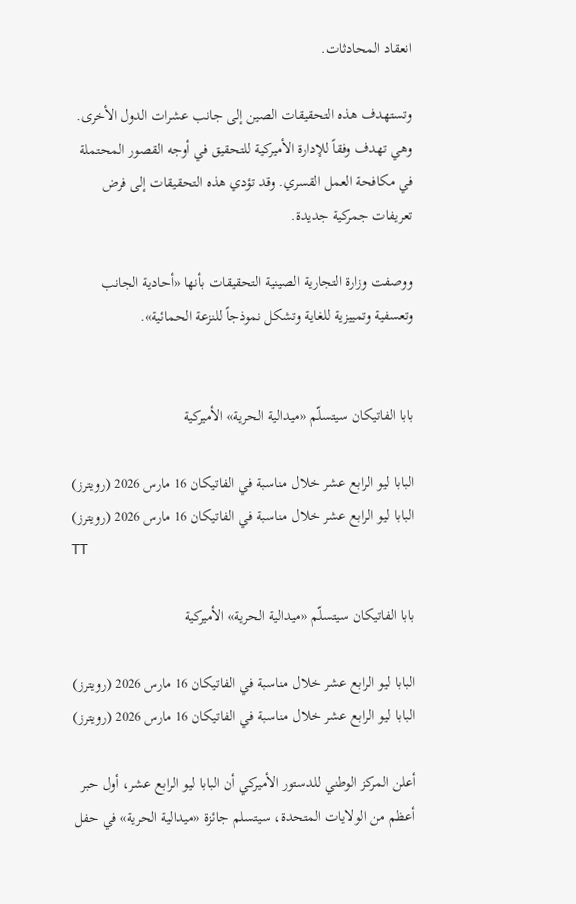انعقاد المحادثات.

وتستهدف هذه التحقيقات الصين إلى جانب عشرات الدول الأخرى. وهي تهدف وفقاً للإدارة الأميركية للتحقيق في أوجه القصور المحتملة في مكافحة العمل القسري. وقد تؤدي هذه التحقيقات إلى فرض تعريفات جمركية جديدة.

ووصفت وزارة التجارية الصينية التحقيقات بأنها «أحادية الجانب وتعسفية وتمييزية للغاية وتشكل نموذجاً للنزعة الحمائية».


بابا الفاتيكان سيتسلّم «ميدالية الحرية» الأميركية

البابا ليو الرابع عشر خلال مناسبة في الفاتيكان 16 مارس 2026 (رويترز)
البابا ليو الرابع عشر خلال مناسبة في الفاتيكان 16 مارس 2026 (رويترز)
TT

بابا الفاتيكان سيتسلّم «ميدالية الحرية» الأميركية

البابا ليو الرابع عشر خلال مناسبة في الفاتيكان 16 مارس 2026 (رويترز)
البابا ليو الرابع عشر خلال مناسبة في الفاتيكان 16 مارس 2026 (رويترز)

أعلن المركز الوطني للدستور الأميركي أن البابا ليو الرابع عشر، أول حبر أعظم من الولايات المتحدة، سيتسلم جائزة «ميدالية الحرية» في حفل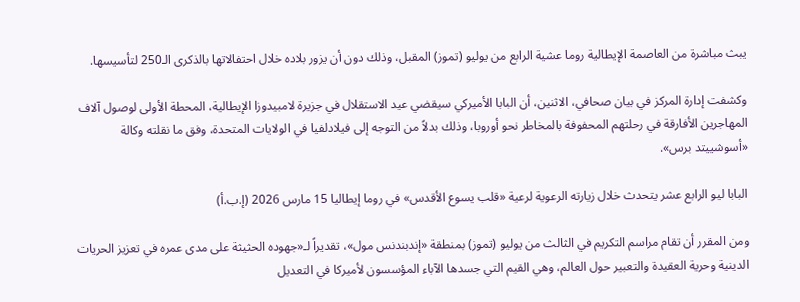يبث مباشرة من العاصمة الإيطالية روما عشية الرابع من يوليو (تموز) المقبل، وذلك دون أن يزور بلاده خلال احتفالاتها بالذكرى الـ250 لتأسيسها.

وكشفت إدارة المركز في بيان صحافي، الاثنين، أن البابا الأميركي سيقضي عيد الاستقلال في جزيرة لامبيدوزا الإيطالية، المحطة الأولى لوصول آلاف المهاجرين الأفارقة في رحلتهم المحفوفة بالمخاطر نحو أوروبا، وذلك بدلاً من التوجه إلى فيلادلفيا في الولايات المتحدة، وفق ما نقلته وكالة «أسوشييتد برس».

البابا ليو الرابع عشر يتحدث خلال زيارته الرعوية لرعية «قلب يسوع الأقدس» في روما إيطاليا 15 مارس 2026 (إ.ب.أ)

ومن المقرر أن تقام مراسم التكريم في الثالث من يوليو (تموز) بمنطقة «إندبندنس مول»، تقديراً لـ«جهوده الحثيثة على مدى عمره في تعزيز الحريات الدينية وحرية العقيدة والتعبير حول العالم، وهي القيم التي جسدها الآباء المؤسسون لأميركا في التعديل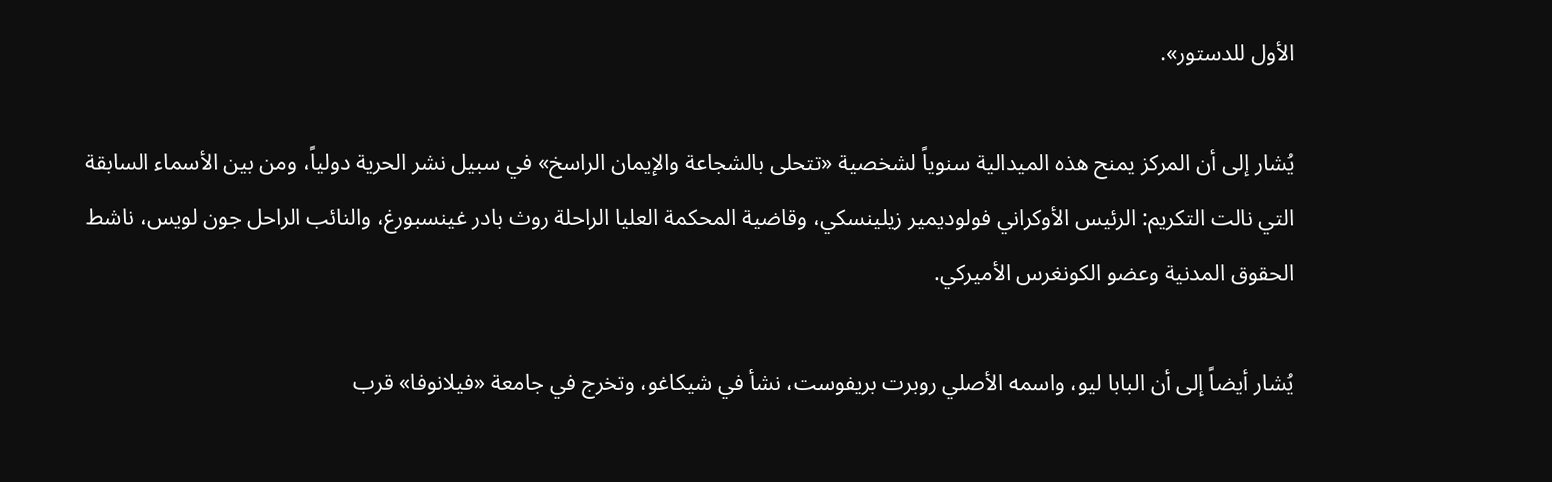الأول للدستور».

يُشار إلى أن المركز يمنح هذه الميدالية سنوياً لشخصية «تتحلى بالشجاعة والإيمان الراسخ» في سبيل نشر الحرية دولياً، ومن بين الأسماء السابقة التي نالت التكريم: الرئيس الأوكراني فولوديمير زيلينسكي، وقاضية المحكمة العليا الراحلة روث بادر غينسبورغ، والنائب الراحل جون لويس، ناشط الحقوق المدنية وعضو الكونغرس الأميركي.

يُشار أيضاً إلى أن البابا ليو، واسمه الأصلي روبرت بريفوست، نشأ في شيكاغو، وتخرج في جامعة «فيلانوفا» قرب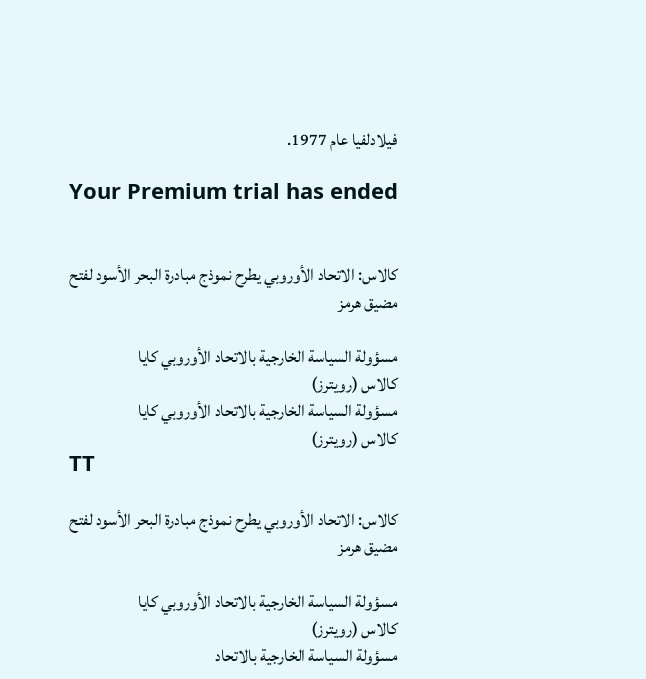فيلادلفيا عام 1977.

Your Premium trial has ended


كالاس: الاتحاد الأوروبي يطرح نموذج مبادرة البحر الأسود لفتح مضيق هرمز

مسؤولة السياسة الخارجية بالاتحاد الأوروبي كايا كالاس ‌(رويترز)
مسؤولة السياسة الخارجية بالاتحاد الأوروبي كايا كالاس ‌(رويترز)
TT

كالاس: الاتحاد الأوروبي يطرح نموذج مبادرة البحر الأسود لفتح مضيق هرمز

مسؤولة السياسة الخارجية بالاتحاد الأوروبي كايا كالاس ‌(رويترز)
مسؤولة السياسة الخارجية بالاتحاد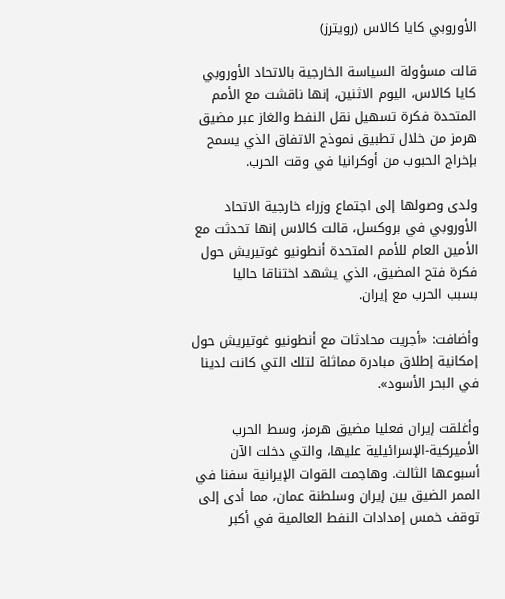الأوروبي كايا كالاس ‌(رويترز)

قالت مسؤولة السياسة الخارجية بالاتحاد الأوروبي كايا كالاس، اليوم ‌الاثنين، إنها ناقشت مع الأمم المتحدة فكرة تسهيل نقل النفط والغاز عبر مضيق هرمز من خلال تطبيق نموذج الاتفاق الذي يسمح بإخراج الحبوب من أوكرانيا في وقت الحرب.

ولدى وصولها إلى اجتماع وزراء خارجية الاتحاد الأوروبي في بروكسل، قالت كالاس إنها تحدثت مع الأمين العام للأمم المتحدة أنطونيو غوتيريش حول فكرة فتح المضيق، الذي يشهد اختناقا حاليا بسبب ‌الحرب مع ‌إيران.

وأضافت: «أجريت محادثات مع أنطونيو غوتيريش ‌حول إمكانية إطلاق مبادرة مماثلة لتلك التي كانت لدينا في البحر الأسود».

وأغلقت إيران فعليا مضيق هرمز، وسط الحرب الأميركية-الإسرائيلية عليها، والتي دخلت الآن أسبوعها الثالث. وهاجمت القوات الإيرانية سفنا في الممر الضيق بين إيران وسلطنة عمان، مما أدى إلى توقف خمس إمدادات النفط العالمية في أكبر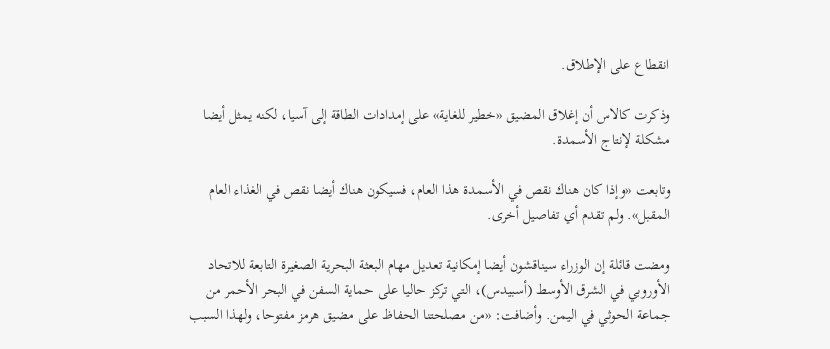انقطاع على الإطلاق.

وذكرت كالاس أن إغلاق المضيق «خطير ‌للغاية» على إمدادات الطاقة إلى ‌آسيا، لكنه يمثل أيضا مشكلة لإنتاج الأسمدة.

وتابعت «وإذا كان ‌هناك نقص في الأسمدة هذا العام، فسيكون هناك أيضا ‌نقص في الغذاء العام المقبل». ولم تقدم أي تفاصيل أخرى.

ومضت قائلة إن الوزراء سيناقشون أيضا إمكانية تعديل مهام البعثة البحرية الصغيرة التابعة للاتحاد الأوروبي في الشرق ‌الأوسط (أسبيدس)، التي تركز حاليا على حماية السفن في البحر الأحمر من جماعة الحوثي في اليمن. وأضافت: «من مصلحتنا الحفاظ على مضيق هرمز مفتوحا، ولهذا السبب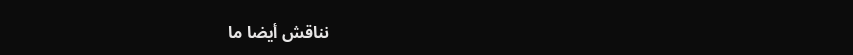نناقش أيضا ما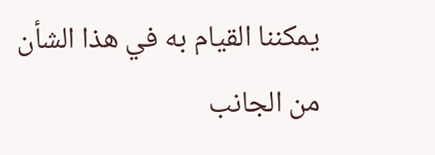يمكننا القيام به في هذا الشأن من الجانب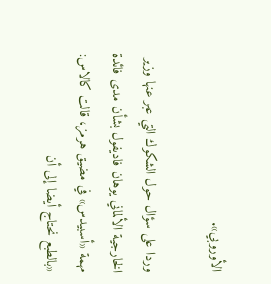الأوروبي».

وردا على سؤال حول الشكوك التي عبر عنها وزير الخارجية الألماني يوهان فاديفول بشأن مدى فائدة مهمة «أسبيدس» في مضيق هرمز، قالت كالاس: «بالطبع نحتاج أيضا إلى أن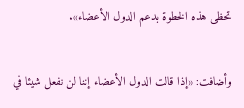تحظى هذه الخطوة بدعم الدول الأعضاء».

وأضافت: «إذا قالت الدول الأعضاء إننا لن نفعل شيئا في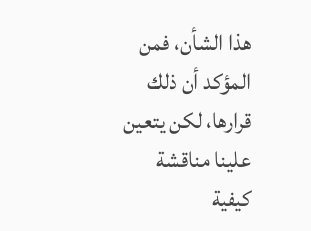هذا الشأن، فمن المؤكد أن ذلك قرارها، لكن يتعين علينا مناقشة كيفية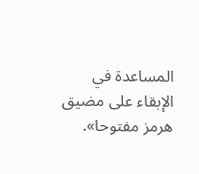المساعدة في الإبقاء على مضيق هرمز مفتوحا».